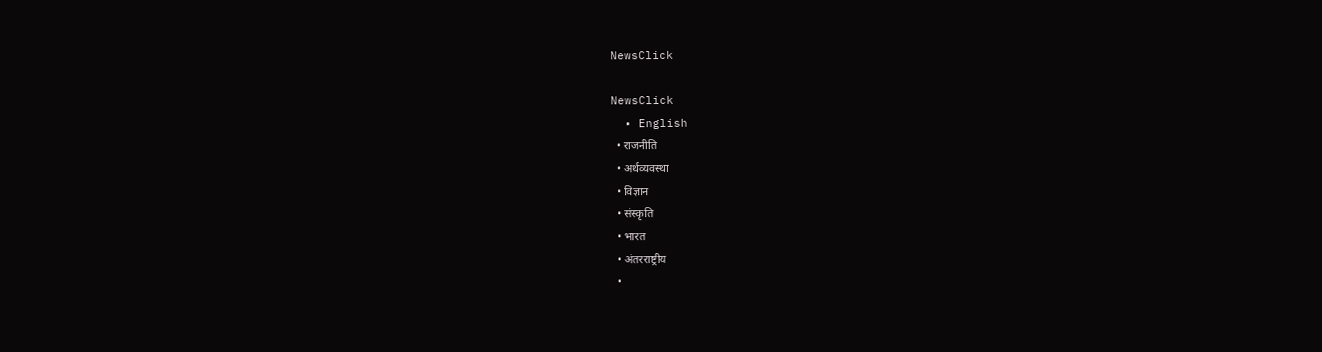NewsClick

NewsClick
  • English
  • राजनीति
  • अर्थव्यवस्था
  • विज्ञान
  • संस्कृति
  • भारत
  • अंतरराष्ट्रीय
  •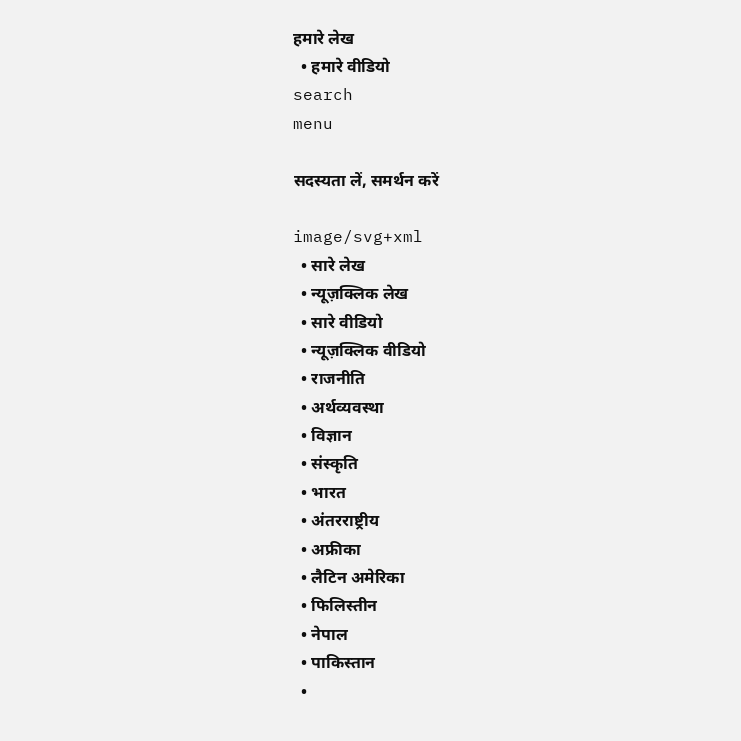हमारे लेख
  • हमारे वीडियो
search
menu

सदस्यता लें, समर्थन करें

image/svg+xml
  • सारे लेख
  • न्यूज़क्लिक लेख
  • सारे वीडियो
  • न्यूज़क्लिक वीडियो
  • राजनीति
  • अर्थव्यवस्था
  • विज्ञान
  • संस्कृति
  • भारत
  • अंतरराष्ट्रीय
  • अफ्रीका
  • लैटिन अमेरिका
  • फिलिस्तीन
  • नेपाल
  • पाकिस्तान
  •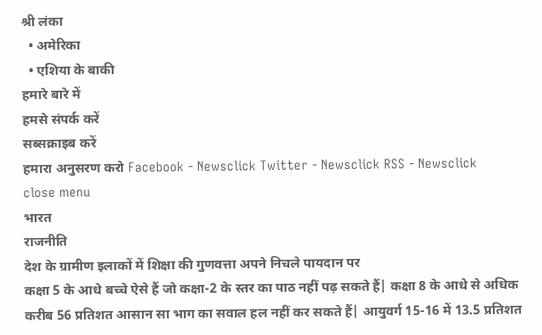श्री लंका
  • अमेरिका
  • एशिया के बाकी
हमारे बारे में
हमसे संपर्क करें
सब्सक्राइब करें
हमारा अनुसरण करो Facebook - Newsclick Twitter - Newsclick RSS - Newsclick
close menu
भारत
राजनीति
देश के ग्रामीण इलाकों में शिक्षा की गुणवत्ता अपने निचले पायदान पर
कक्षा 5 के आधे बच्चे ऐसे हैं जो कक्षा-2 के स्तर का पाठ नहीं पढ़ सकते हैं| कक्षा 8 के आधे से अधिक करीब 56 प्रतिशत आसान सा भाग का सवाल हल नहीं कर सकते हैं| आयुवर्ग 15-16 में 13.5 प्रतिशत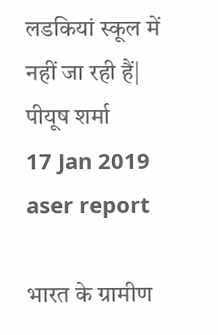लडकियां स्कूल में नहीं जा रही हैं|
पीयूष शर्मा
17 Jan 2019
aser report

भारत के ग्रामीण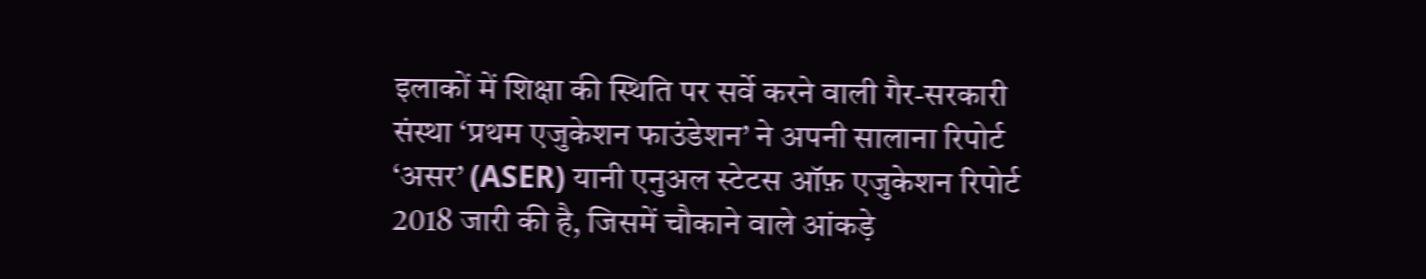इलाकों में शिक्षा की स्थिति पर सर्वे करने वाली गैर-सरकारी संस्था ‘प्रथम एजुकेशन फाउंडेशन’ ने अपनी सालाना रिपोर्ट ‘असर’ (ASER) यानी एनुअल स्टेटस ऑफ़ एजुकेशन रिपोर्ट 2018 जारी की है, जिसमें चौकाने वाले आंकड़े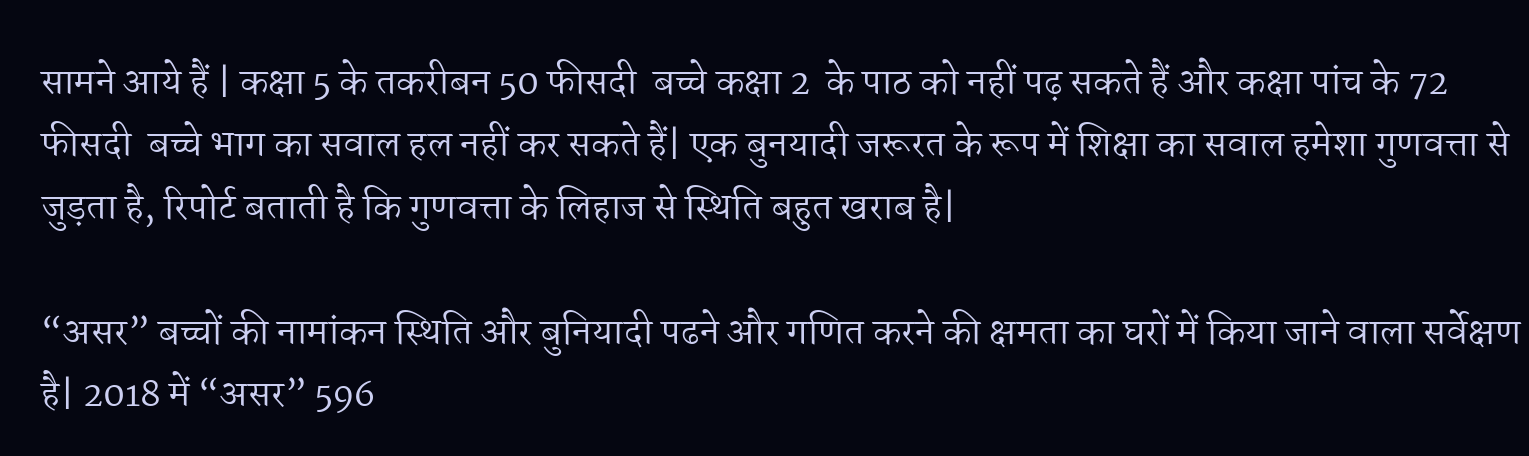सामने आये हैं | कक्षा 5 के तकरीबन 50 फीसदी  बच्चे कक्षा 2  के पाठ को नहीं पढ़ सकते हैं और कक्षा पांच के 72 फीसदी  बच्चे भाग का सवाल हल नहीं कर सकते हैं| एक बुनयादी जरूरत के रूप में शिक्षा का सवाल हमेशा गुणवत्ता से जुड़ता है, रिपोर्ट बताती है कि गुणवत्ता के लिहाज से स्थिति बहुत खराब है|

“असर” बच्चों की नामांकन स्थिति और बुनियादी पढने और गणित करने की क्षमता का घरों में किया जाने वाला सर्वेक्षण है| 2018 में “असर” 596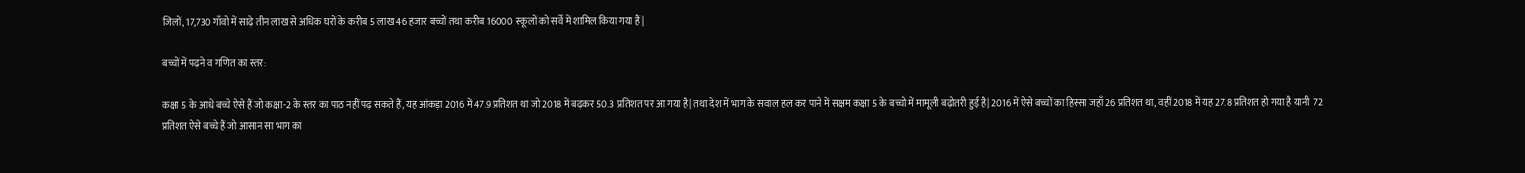जिलों, 17,730 गाँवो में साढ़े तीन लाख से अधिक घरों के करीब 5 लाख 46 हजार बच्चों तथा करीब 16000 स्कूलों को सर्वे में शामिल किया गया हैं|

बच्चों में पढ़ने व गणित का स्तर:

कक्षा 5 के आधे बच्चे ऐसे हैं जो कक्षा-2 के स्तर का पाठ नहीं पढ़ सकते हैं, यह आंकड़ा 2016 में 47.9 प्रतिशत था जो 2018 में बढ़कर 50.3 प्रतिशत पर आ गया है| तथा देश में भाग के सवाल हल कर पाने में सक्षम कक्षा 5 के बच्चो में मामूली बढ़ोतरी हुई है| 2016 में ऐसे बच्चों का हिस्सा जहाँ 26 प्रतिशत था, वहीं 2018 में यह 27.8 प्रतिशत हो गया है यानी  72 प्रतिशत ऐसे बच्चे हैं जो आसान सा भाग का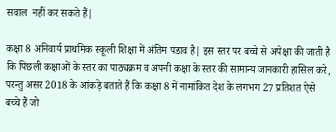सवाल  नहीं कर सकते हैं|

कक्षा 8 अनिवार्य प्राथमिक स्कूली शिक्षा में अंतिम पडाव है| इस स्तर पर बच्चे से अपेक्षा की जाती है कि पिछली कक्षाओं के स्तर का पाठ्यक्रम व अपनी कक्षा के स्तर की सामान्य जानकारी हासिल करे, परन्तु असर 2018 के आंकड़े बताते हैं कि कक्षा 8 में नामांकित देश के लगभग 27 प्रतिशत ऐसे बच्चे हैं जो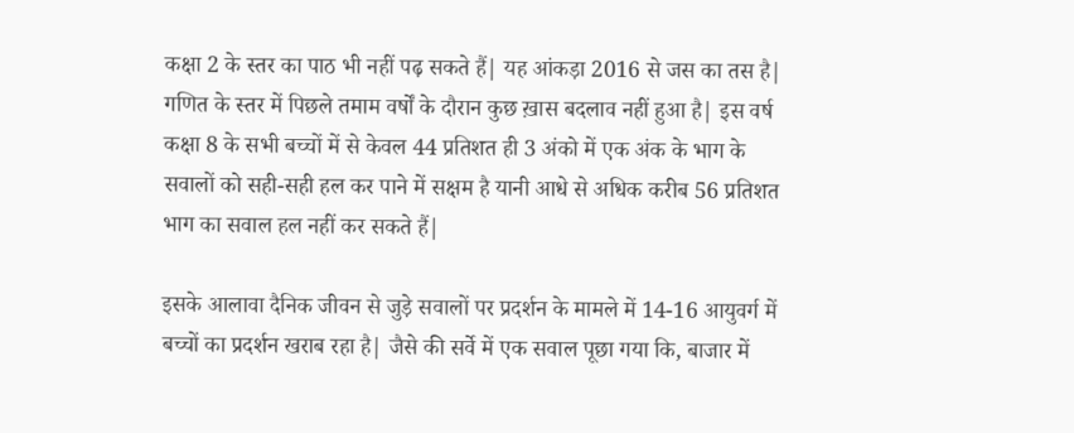कक्षा 2 के स्तर का पाठ भी नहीं पढ़ सकते हैं| यह आंकड़ा 2016 से जस का तस है| गणित के स्तर में पिछले तमाम वर्षों के दौरान कुछ ख़ास बदलाव नहीं हुआ है| इस वर्ष कक्षा 8 के सभी बच्चों में से केवल 44 प्रतिशत ही 3 अंको में एक अंक के भाग के सवालों को सही-सही हल कर पाने में सक्षम है यानी आधे से अधिक करीब 56 प्रतिशत भाग का सवाल हल नहीं कर सकते हैं|

इसके आलावा दैनिक जीवन से जुड़े सवालों पर प्रदर्शन के मामले में 14-16 आयुवर्ग में बच्चों का प्रदर्शन खराब रहा है| जैसे की सर्वे में एक सवाल पूछा गया कि, बाजार में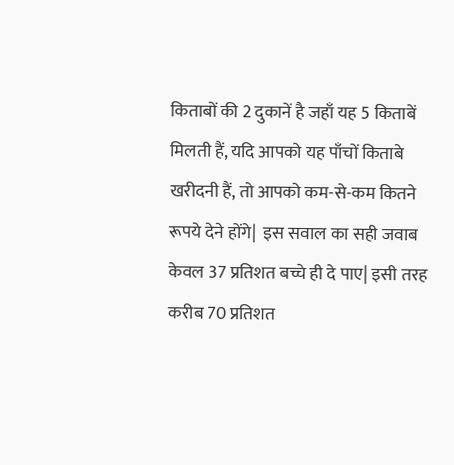किताबों की 2 दुकानें है जहाँ यह 5 किताबें मिलती हैं, यदि आपको यह पाँचों किताबे खरीदनी हैं, तो आपको कम-से-कम कितने रूपये देने होंगे|  इस सवाल का सही जवाब  केवल 37 प्रतिशत बच्चे ही दे पाए| इसी तरह करीब 70 प्रतिशत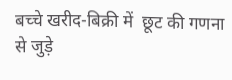बच्चे खरीद-बिक्री में  छूट की गणना से जुड़े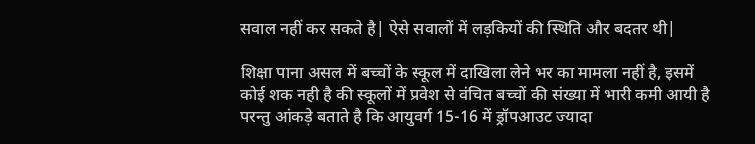सवाल नहीं कर सकते है| ऐसे सवालों में लड़कियों की स्थिति और बदतर थी|

शिक्षा पाना असल में बच्चों के स्कूल में दाखिला लेने भर का मामला नहीं है, इसमें कोई शक नही है की स्कूलों में प्रवेश से वंचित बच्चों की संख्या में भारी कमी आयी है परन्तु आंकड़े बताते है कि आयुवर्ग 15-16 में ड्रॉपआउट ज्यादा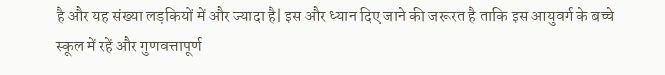है और यह संख्या लड़कियों में और ज्यादा है| इस और ध्यान दिए जाने की जरूरत है ताकि इस आयुवर्ग के बच्चे स्कूल में रहें और गुणवत्तापूर्ण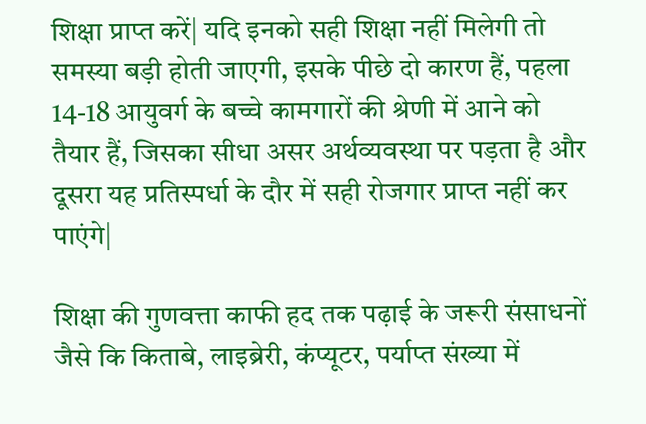शिक्षा प्राप्त करें| यदि इनको सही शिक्षा नहीं मिलेगी तो समस्या बड़ी होती जाएगी, इसके पीछे दो कारण हैं, पहला 14-18 आयुवर्ग के बच्चे कामगारों की श्रेणी में आने को तैयार हैं, जिसका सीधा असर अर्थव्यवस्था पर पड़ता है और दूसरा यह प्रतिस्पर्धा के दौर में सही रोजगार प्राप्त नहीं कर पाएंगे|

शिक्षा की गुणवत्ता काफी हद तक पढ़ाई के जरूरी संसाधनों जैसे कि किताबे, लाइब्रेरी, कंप्यूटर, पर्याप्त संख्या में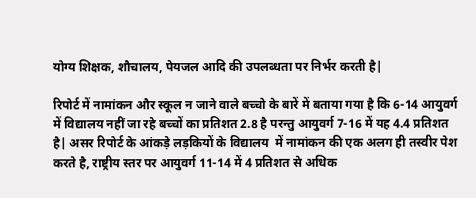योग्य शिक्षक, शौचालय, पेयजल आदि की उपलब्धता पर निर्भर करती है|

रिपोर्ट में नामांकन और स्कूल न जाने वाले बच्चो के बारें में बताया गया है कि 6-14 आयुवर्ग में विद्यालय नहीं जा रहे बच्चों का प्रतिशत 2.8 है परन्तु आयुवर्ग 7-16 में यह 4.4 प्रतिशत है| असर रिपोर्ट के आंकड़े लड़कियों के विद्यालय  में नामांकन की एक अलग ही तस्वीर पेश करते है, राष्ट्रीय स्तर पर आयुवर्ग 11-14 में 4 प्रतिशत से अधिक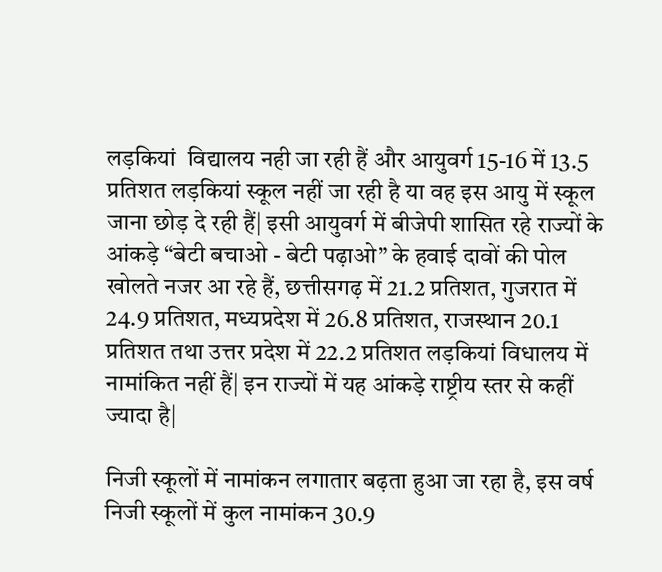लड़कियां  विद्यालय नही जा रही हैं और आयुवर्ग 15-16 में 13.5 प्रतिशत लड़कियां स्कूल नहीं जा रही है या वह इस आयु में स्कूल जाना छोड़ दे रही हैं| इसी आयुवर्ग में बीजेपी शासित रहे राज्यों के आंकड़े “बेटी बचाओ - बेटी पढ़ाओ” के हवाई दावों की पोल खोलते नजर आ रहे हैं, छत्तीसगढ़ में 21.2 प्रतिशत, गुजरात में 24.9 प्रतिशत, मध्यप्रदेश में 26.8 प्रतिशत, राजस्थान 20.1 प्रतिशत तथा उत्तर प्रदेश में 22.2 प्रतिशत लड़कियां विधालय में नामांकित नहीं हैं| इन राज्यों में यह आंकड़े राष्ट्रीय स्तर से कहीं ज्यादा है|

निजी स्कूलों में नामांकन लगातार बढ़ता हुआ जा रहा है, इस वर्ष निजी स्कूलों में कुल नामांकन 30.9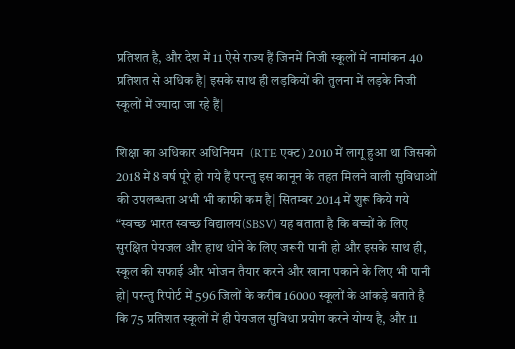प्रतिशत है, और देश में 11 ऐसे राज्य हैं जिनमें निजी स्कूलों में नामांकन 40 प्रतिशत से अधिक है| इसके साथ ही लड़कियों की तुलना में लड़के निजी स्कूलों में ज्यादा जा रहे हैं|

शिक्षा का अधिकार अधिनियम  (RTE एक्ट) 2010 में लागू हुआ था जिसको 2018 में 8 वर्ष पूरे हो गये हैं परन्तु इस कानून के तहत मिलने वाली सुविधाओं की उपलब्धता अभी भी काफी कम है| सितम्बर 2014 में शुरू किये गये “स्वच्छ भारत स्वच्छ विद्यालय(SBSV) यह बताता है कि बच्चों के लिए सुरक्षित पेयजल और हाथ धोने के लिए जरूरी पानी हो और इसके साथ ही, स्कूल की सफाई और भोजन तैयार करने और खाना पकाने के लिए भी पानी हो| परन्तु रिपोर्ट में 596 जिलों के करीब 16000 स्कूलों के आंकड़े बताते है कि 75 प्रतिशत स्कूलों में ही पेयजल सुविधा प्रयोग करने योग्य है, और 11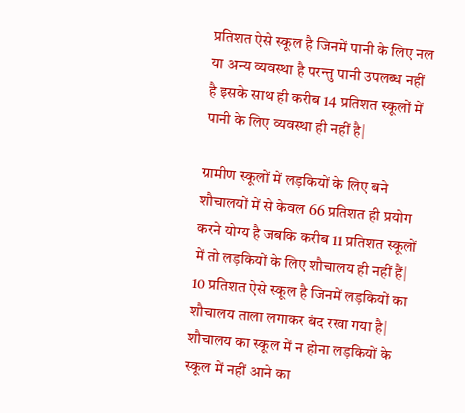प्रतिशत ऐसे स्कूल है जिनमें पानी के लिए नल या अन्य व्यवस्था है परन्तु पानी उपलब्ध नहीं है इसके साथ ही करीब 14 प्रतिशत स्कूलों में पानी के लिए व्यवस्था ही नहीं है|

ग्रामीण स्कूलों में लड़कियों के लिए बने शौचालयों में से केवल 66 प्रतिशत ही प्रयोग करने योग्य है जबकि करीब 11 प्रतिशत स्कूलों में तो लड़कियों के लिए शौचालय ही नहीं हैं| 10 प्रतिशत ऐसे स्कूल है जिनमें लड़कियों का शौचालय ताला लगाकर बंद रखा गया है| शौचालय का स्कूल में न होना लड़कियों के स्कूल में नहीं आने का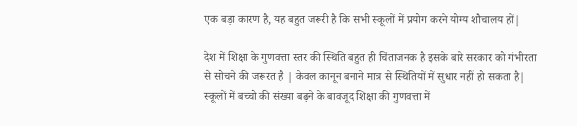एक बड़ा कारण है, यह बहुत जरूरी है कि सभी स्कूलों में प्रयोग करने योग्य शौचालय हों|

देश में शिक्षा के गुणवत्ता स्तर की स्थिति बहुत ही चिंताजनक है इसके बारे सरकार को गंभीरता से सोचने की जरूरत है | केवल कानून बनाने मात्र से स्थितियों में सुधार नहीं हो सकता है| स्कूलों में बच्चो की संख्या बढ़ने के बावजूद शिक्षा की गुणवत्ता में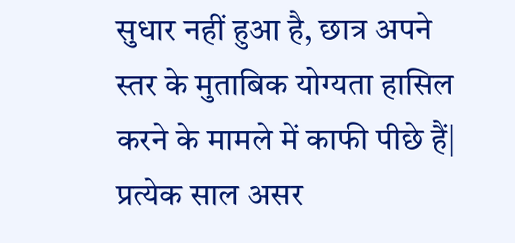सुधार नहीं हुआ है, छात्र अपने स्तर के मुताबिक योग्यता हासिल करने के मामले में काफी पीछे हैं| प्रत्येक साल असर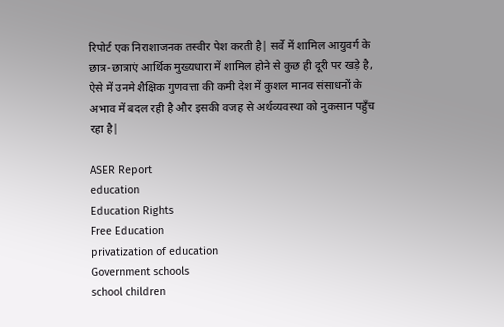रिपोर्ट एक निराशाजनक तस्वीर पेश करती है| सर्वे में शामिल आयुवर्ग के छात्र-छात्राएं आर्थिक मुख्यधारा में शामिल होने से कुछ ही दूरी पर खड़े है, ऐसे में उनमे शैक्षिक गुणवत्ता की कमी देश में कुशल मानव संसाधनों के अभाव में बदल रही है और इसकी वजह से अर्थव्यवस्था को नुकसान पहुँच रहा है|

ASER Report
education
Education Rights
Free Education
privatization of education
Government schools
school children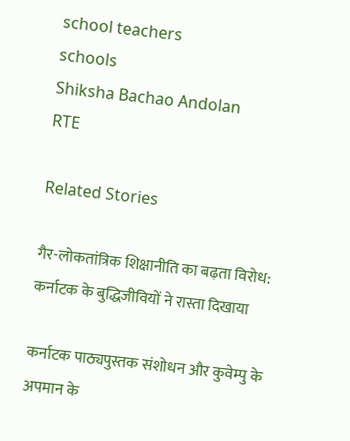school teachers
schools
Shiksha Bachao Andolan
RTE

Related Stories

गैर-लोकतांत्रिक शिक्षानीति का बढ़ता विरोध: कर्नाटक के बुद्धिजीवियों ने रास्ता दिखाया

कर्नाटक पाठ्यपुस्तक संशोधन और कुवेम्पु के अपमान के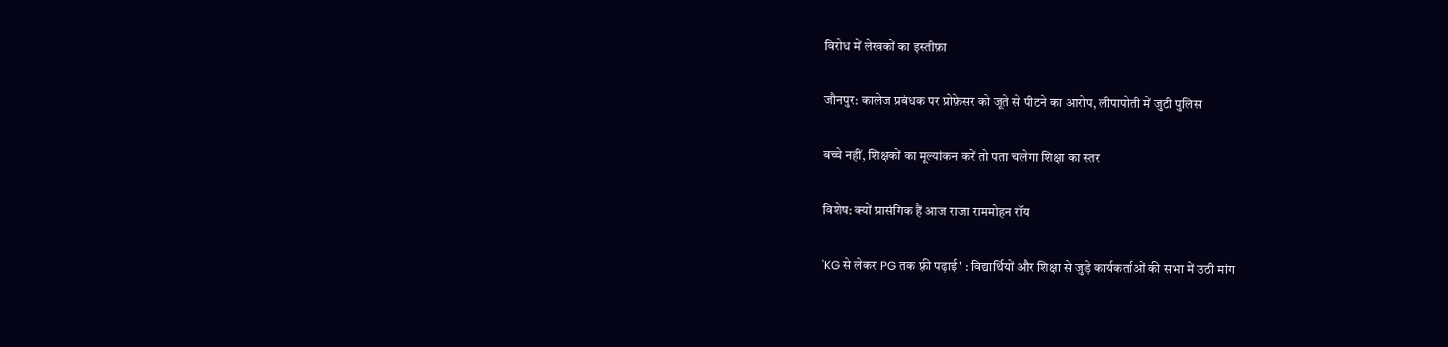विरोध में लेखकों का इस्तीफ़ा

जौनपुर: कालेज प्रबंधक पर प्रोफ़ेसर को जूते से पीटने का आरोप, लीपापोती में जुटी पुलिस

बच्चे नहीं, शिक्षकों का मूल्यांकन करें तो पता चलेगा शिक्षा का स्तर

विशेष: क्यों प्रासंगिक हैं आज राजा राममोहन रॉय

'KG से लेकर PG तक फ़्री पढ़ाई' : विद्यार्थियों और शिक्षा से जुड़े कार्यकर्ताओं की सभा में उठी मांग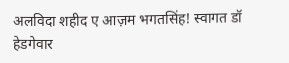अलविदा शहीद ए आज़म भगतसिंह! स्वागत डॉ हेडगेवार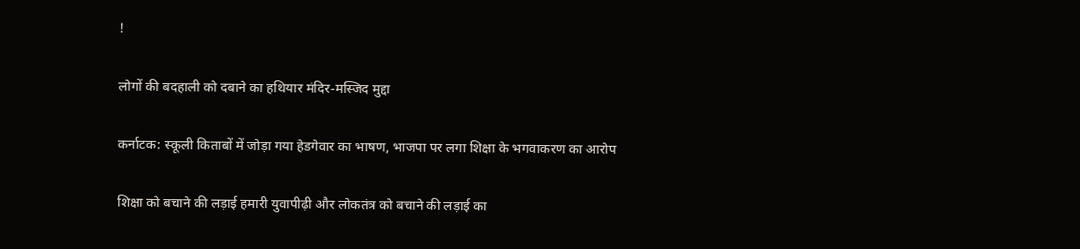!

लोगों की बदहाली को दबाने का हथियार मंदिर-मस्जिद मुद्दा

कर्नाटक: स्कूली किताबों में जोड़ा गया हेडगेवार का भाषण, भाजपा पर लगा शिक्षा के भगवाकरण का आरोप

शिक्षा को बचाने की लड़ाई हमारी युवापीढ़ी और लोकतंत्र को बचाने की लड़ाई का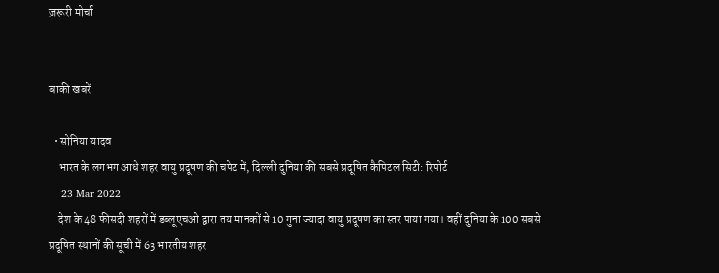ज़रूरी मोर्चा


बाकी खबरें

  • सोनिया यादव
    भारत के लगभग आधे शहर वायु प्रदूषण की चपेट में, दिल्ली दुनिया की सबसे प्रदूषित कैपिटल सिटी: रिपोर्ट
    23 Mar 2022
    देश के 48 फीसदी शहरों में डब्लूएचओ द्वारा तय मानकों से 10 गुना ज्यादा वायु प्रदूषण का स्तर पाया गया। वहीं दुनिया के 100 सबसे प्रदूषित स्थानों की सूची में 63 भारतीय शहर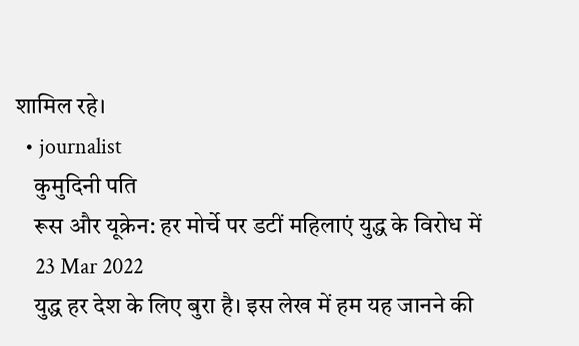शामिल रहे।
  • journalist
    कुमुदिनी पति
    रूस और यूक्रेन: हर मोर्चे पर डटीं महिलाएं युद्ध के विरोध में
    23 Mar 2022
    युद्ध हर देश के लिए बुरा है। इस लेख में हम यह जानने की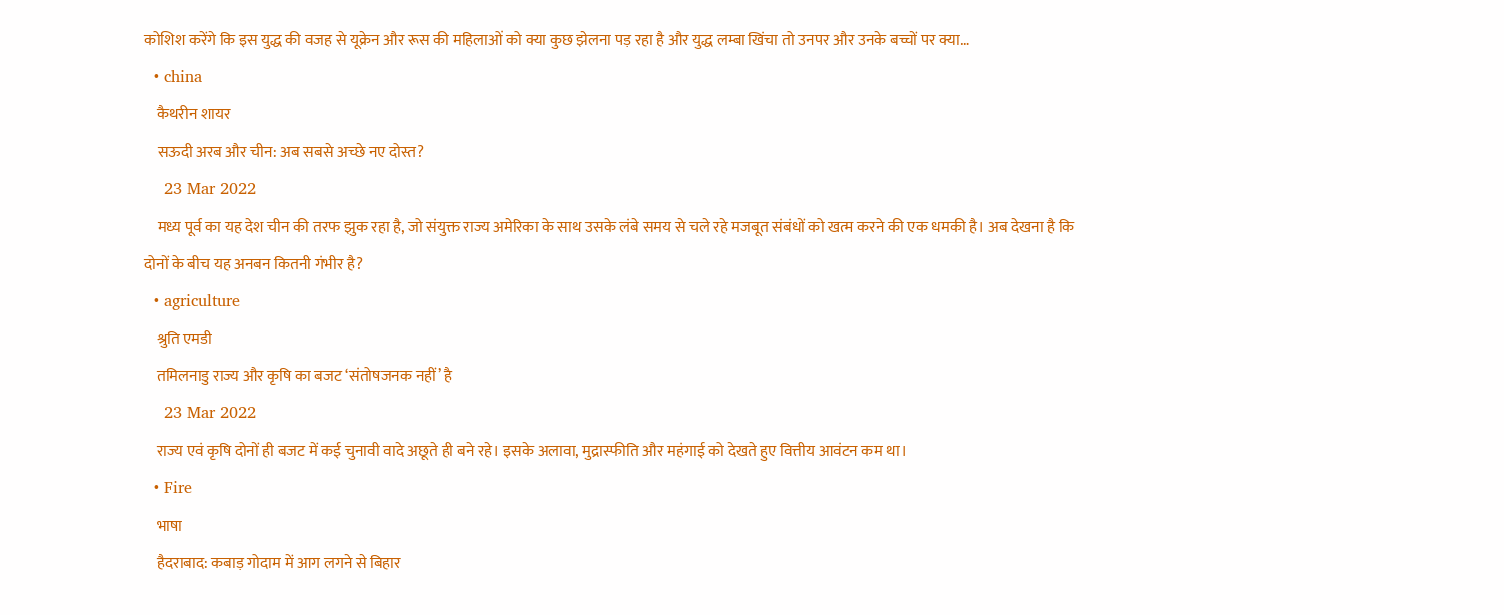कोशिश करेंगे कि इस युद्ध की वजह से यूक्रेन और रूस की महिलाओं को क्या कुछ झेलना पड़ रहा है और युद्ध लम्बा खिंचा तो उनपर और उनके बच्चों पर क्या…
  • china
    कैथरीन शायर
    सऊदी अरब और चीन: अब सबसे अच्छे नए दोस्त?
    23 Mar 2022
    मध्य पूर्व का यह देश चीन की तरफ झुक रहा है, जो संयुक्त राज्य अमेरिका के साथ उसके लंबे समय से चले रहे मजबूत संबंधों को खत्म करने की एक धमकी है। अब देखना है कि दोनों के बीच यह अनबन कितनी गंभीर है?
  • agriculture
    श्रुति एमडी
    तमिलनाडु राज्य और कृषि का बजट ‘संतोषजनक नहीं’ है
    23 Mar 2022
    राज्य एवं कृषि दोनों ही बजट में कई चुनावी वादे अछूते ही बने रहे। इसके अलावा, मुद्रास्फीति और महंगाई को देखते हुए वित्तीय आवंटन कम था।
  • Fire
    भाषा
    हैदराबाद: कबाड़ गोदाम में आग लगने से बिहार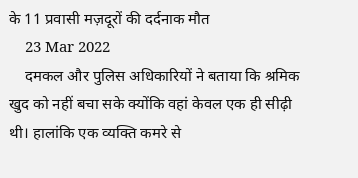के 11 प्रवासी मज़दूरों की दर्दनाक मौत
    23 Mar 2022
    दमकल और पुलिस अधिकारियों ने बताया कि श्रमिक खुद को नहीं बचा सके क्योंकि वहां केवल एक ही सीढ़ी थी। हालांकि एक व्यक्ति कमरे से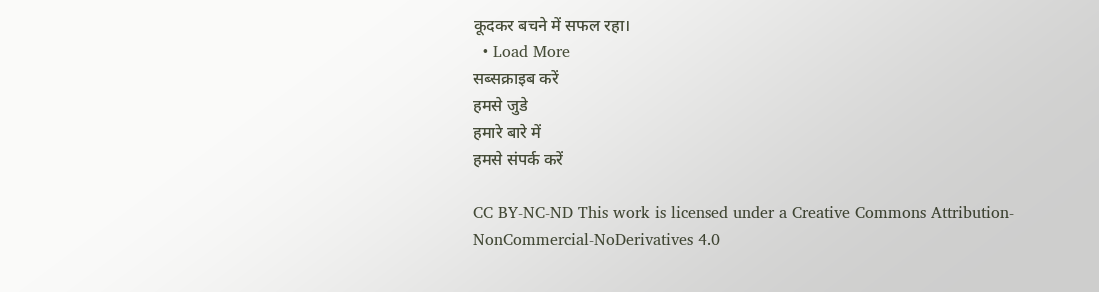कूदकर बचने में सफल रहा।
  • Load More
सब्सक्राइब करें
हमसे जुडे
हमारे बारे में
हमसे संपर्क करें

CC BY-NC-ND This work is licensed under a Creative Commons Attribution-NonCommercial-NoDerivatives 4.0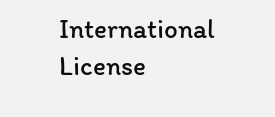International License